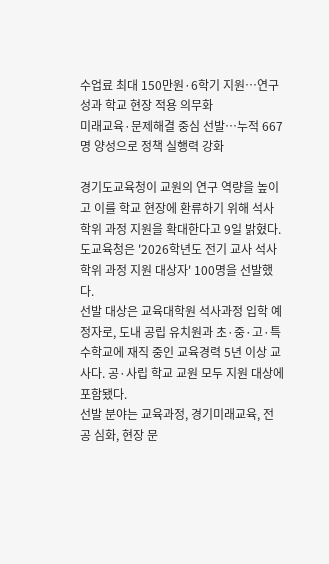수업료 최대 150만원·6학기 지원…연구 성과 학교 현장 적용 의무화
미래교육·문제해결 중심 선발…누적 667명 양성으로 정책 실행력 강화

경기도교육청이 교원의 연구 역량을 높이고 이를 학교 현장에 환류하기 위해 석사학위 과정 지원을 확대한다고 9일 밝혔다.
도교육청은 '2026학년도 전기 교사 석사학위 과정 지원 대상자' 100명을 선발했다.
선발 대상은 교육대학원 석사과정 입학 예정자로, 도내 공립 유치원과 초·중·고·특수학교에 재직 중인 교육경력 5년 이상 교사다. 공·사립 학교 교원 모두 지원 대상에 포함됐다.
선발 분야는 교육과정, 경기미래교육, 전공 심화, 현장 문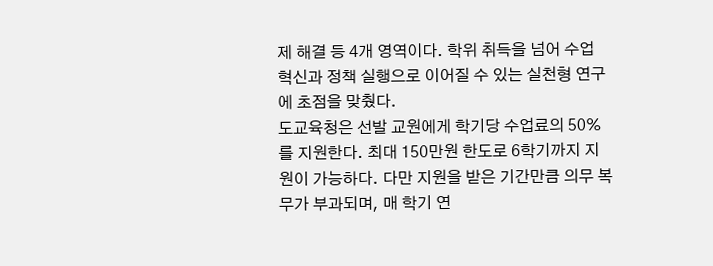제 해결 등 4개 영역이다. 학위 취득을 넘어 수업 혁신과 정책 실행으로 이어질 수 있는 실천형 연구에 초점을 맞췄다.
도교육청은 선발 교원에게 학기당 수업료의 50%를 지원한다. 최대 150만원 한도로 6학기까지 지원이 가능하다. 다만 지원을 받은 기간만큼 의무 복무가 부과되며, 매 학기 연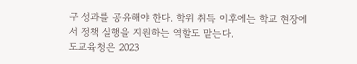구 성과를 공유해야 한다. 학위 취득 이후에는 학교 현장에서 정책 실행을 지원하는 역할도 맡는다.
도교육청은 2023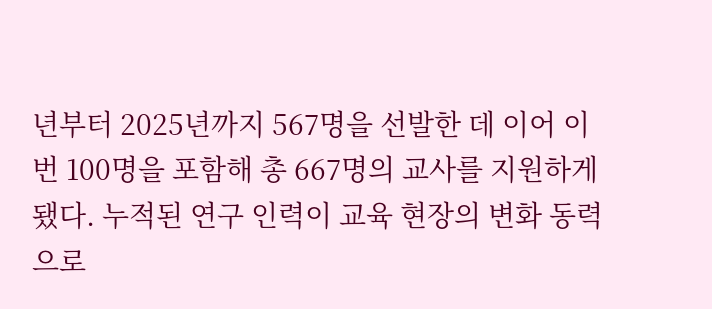년부터 2025년까지 567명을 선발한 데 이어 이번 100명을 포함해 총 667명의 교사를 지원하게 됐다. 누적된 연구 인력이 교육 현장의 변화 동력으로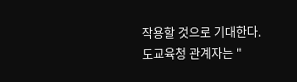작용할 것으로 기대한다.
도교육청 관계자는 "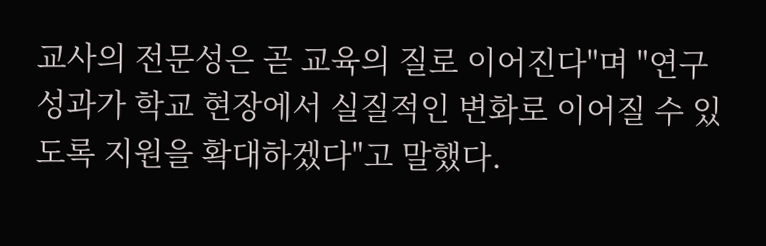교사의 전문성은 곧 교육의 질로 이어진다"며 "연구 성과가 학교 현장에서 실질적인 변화로 이어질 수 있도록 지원을 확대하겠다"고 말했다.